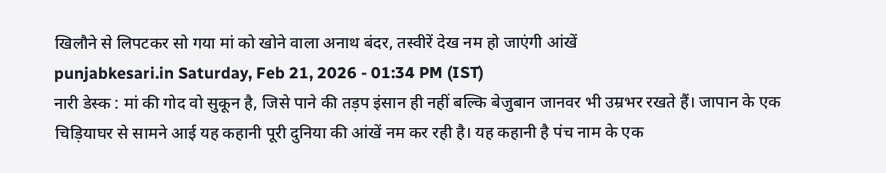खिलौने से लिपटकर सो गया मां को खोने वाला अनाथ बंदर, तस्वीरें देख नम हो जाएंगी आंखें
punjabkesari.in Saturday, Feb 21, 2026 - 01:34 PM (IST)
नारी डेस्क : मां की गोद वो सुकून है, जिसे पाने की तड़प इंसान ही नहीं बल्कि बेजुबान जानवर भी उम्रभर रखते हैं। जापान के एक चिड़ियाघर से सामने आई यह कहानी पूरी दुनिया की आंखें नम कर रही है। यह कहानी है पंच नाम के एक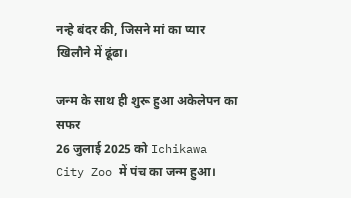नन्हे बंदर की, जिसने मां का प्यार खिलौने में ढूंढा।

जन्म के साथ ही शुरू हुआ अकेलेपन का सफर
26 जुलाई 2025 को Ichikawa City Zoo में पंच का जन्म हुआ।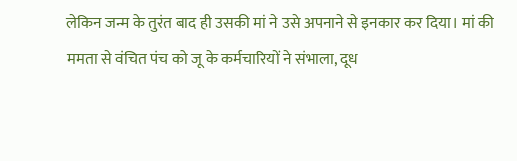लेकिन जन्म के तुरंत बाद ही उसकी मां ने उसे अपनाने से इनकार कर दिया। मां की ममता से वंचित पंच को जू के कर्मचारियों ने संभाला, दूध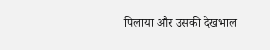पिलाया और उसकी देखभाल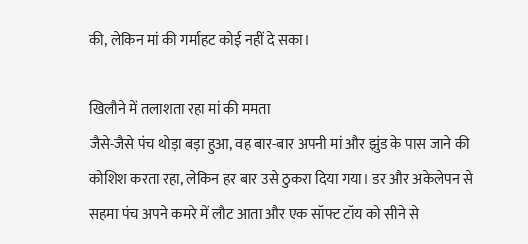की, लेकिन मां की गर्माहट कोई नहीं दे सका।

खिलौने में तलाशता रहा मां की ममता
जैसे-जैसे पंच थोड़ा बड़ा हुआ, वह बार-बार अपनी मां और झुंड के पास जाने की कोशिश करता रहा, लेकिन हर बार उसे ठुकरा दिया गया। डर और अकेलेपन से सहमा पंच अपने कमरे में लौट आता और एक सॉफ्ट टॉय को सीने से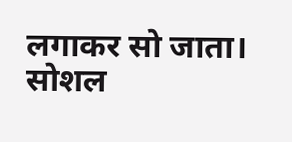लगाकर सो जाता। सोशल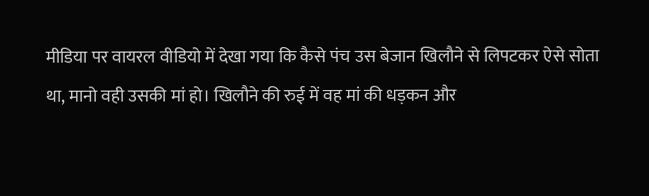मीडिया पर वायरल वीडियो में देखा गया कि कैसे पंच उस बेजान खिलौने से लिपटकर ऐसे सोता था, मानो वही उसकी मां हो। खिलौने की रुई में वह मां की धड़कन और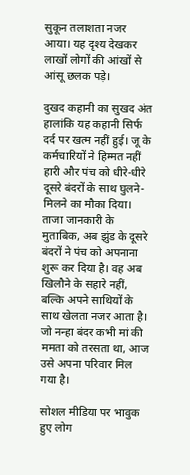सुकून तलाशता नजर आया। यह दृश्य देखकर लाखों लोगों की आंखों से आंसू छलक पड़े।

दुखद कहानी का सुखद अंत
हालांकि यह कहानी सिर्फ दर्द पर खत्म नहीं हुई। जू के कर्मचारियों ने हिम्मत नहीं हारी और पंच को धीरे-धीरे दूसरे बंदरों के साथ घुलने-मिलने का मौका दिया।
ताजा जानकारी के मुताबिक, अब झुंड के दूसरे बंदरों ने पंच को अपनाना शुरू कर दिया है। वह अब खिलौने के सहारे नहीं, बल्कि अपने साथियों के साथ खेलता नजर आता है। जो नन्हा बंदर कभी मां की ममता को तरसता था, आज उसे अपना परिवार मिल गया है।

सोशल मीडिया पर भावुक हुए लोग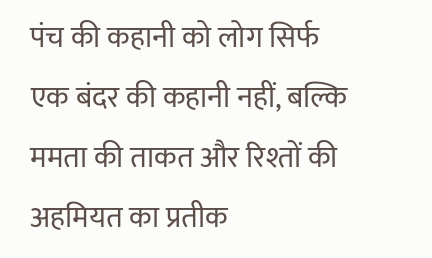पंच की कहानी को लोग सिर्फ एक बंदर की कहानी नहीं, बल्कि ममता की ताकत और रिश्तों की अहमियत का प्रतीक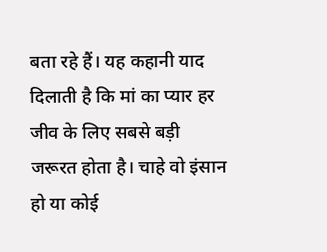बता रहे हैं। यह कहानी याद दिलाती है कि मां का प्यार हर जीव के लिए सबसे बड़ी जरूरत होता है। चाहे वो इंसान हो या कोई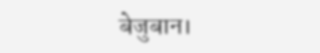बेजुबान।